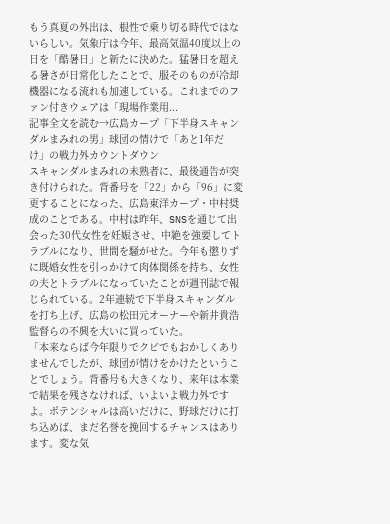もう真夏の外出は、根性で乗り切る時代ではないらしい。気象庁は今年、最高気温40度以上の日を「酷暑日」と新たに決めた。猛暑日を超える暑さが日常化したことで、服そのものが冷却機器になる流れも加速している。これまでのファン付きウェアは「現場作業用...
記事全文を読む→広島カープ「下半身スキャンダルまみれの男」球団の情けで「あと1年だけ」の戦力外カウントダウン
スキャンダルまみれの未熟者に、最後通告が突き付けられた。背番号を「22」から「96」に変更することになった、広島東洋カープ・中村奨成のことである。中村は昨年、SNSを通じて出会った30代女性を妊娠させ、中絶を強要してトラブルになり、世間を騒がせた。今年も懲りずに既婚女性を引っかけて肉体関係を持ち、女性の夫とトラブルになっていたことが週刊誌で報じられている。2年連続で下半身スキャンダルを打ち上げ、広島の松田元オーナーや新井貴浩監督らの不興を大いに買っていた。
「本来ならば今年限りでクビでもおかしくありませんでしたが、球団が情けをかけたということでしょう。背番号も大きくなり、来年は本業で結果を残さなければ、いよいよ戦力外ですよ。ポテンシャルは高いだけに、野球だけに打ち込めば、まだ名誉を挽回するチャンスはあります。変な気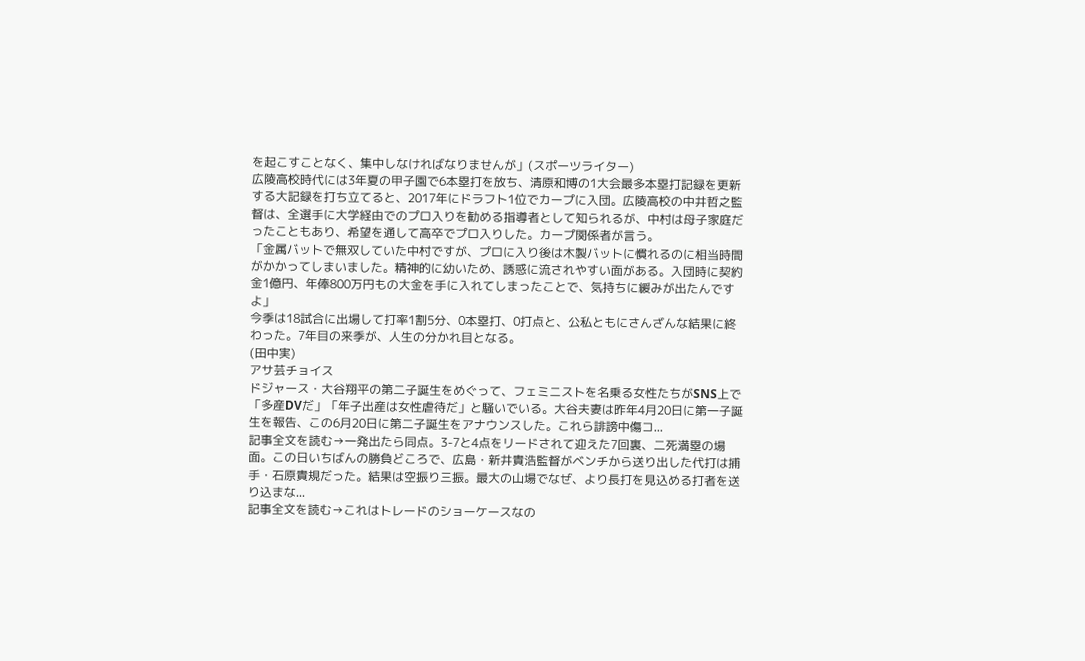を起こすことなく、集中しなければなりませんが」(スポーツライター)
広陵高校時代には3年夏の甲子園で6本塁打を放ち、清原和博の1大会最多本塁打記録を更新する大記録を打ち立てると、2017年にドラフト1位でカープに入団。広陵高校の中井哲之監督は、全選手に大学経由でのプロ入りを勧める指導者として知られるが、中村は母子家庭だったこともあり、希望を通して高卒でプロ入りした。カープ関係者が言う。
「金属バットで無双していた中村ですが、プロに入り後は木製バットに慣れるのに相当時間がかかってしまいました。精神的に幼いため、誘惑に流されやすい面がある。入団時に契約金1億円、年俸800万円もの大金を手に入れてしまったことで、気持ちに緩みが出たんですよ」
今季は18試合に出場して打率1割5分、0本塁打、0打点と、公私ともにさんざんな結果に終わった。7年目の来季が、人生の分かれ目となる。
(田中実)
アサ芸チョイス
ドジャース・大谷翔平の第二子誕生をめぐって、フェミニストを名乗る女性たちがSNS上で「多産DVだ」「年子出産は女性虐待だ」と騒いでいる。大谷夫妻は昨年4月20日に第一子誕生を報告、この6月20日に第二子誕生をアナウンスした。これら誹謗中傷コ...
記事全文を読む→一発出たら同点。3-7と4点をリードされて迎えた7回裏、二死満塁の場面。この日いちばんの勝負どころで、広島・新井貴浩監督がベンチから送り出した代打は捕手・石原貴規だった。結果は空振り三振。最大の山場でなぜ、より長打を見込める打者を送り込まな...
記事全文を読む→これはトレードのショーケースなの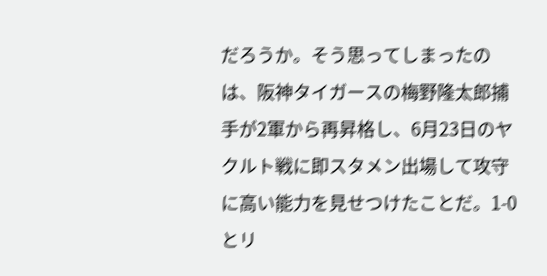だろうか。そう思ってしまったのは、阪神タイガースの梅野隆太郎捕手が2軍から再昇格し、6月23日のヤクルト戦に即スタメン出場して攻守に高い能力を見せつけたことだ。1-0とリ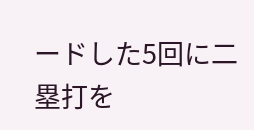ードした5回に二塁打を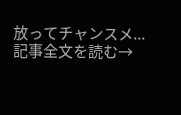放ってチャンスメ...
記事全文を読む→